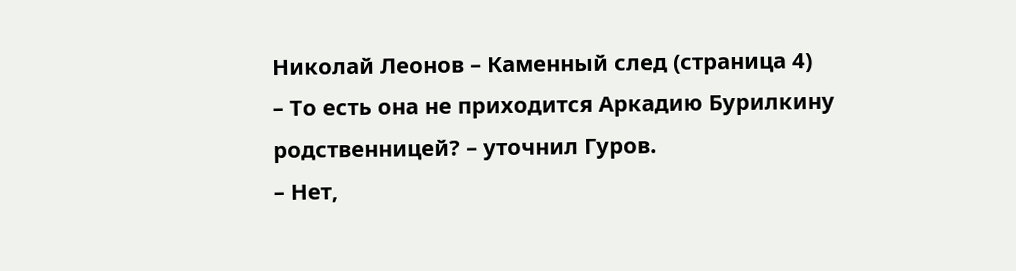Николай Леонов – Каменный след (страница 4)
– То есть она не приходится Аркадию Бурилкину родственницей? – уточнил Гуров.
– Нет,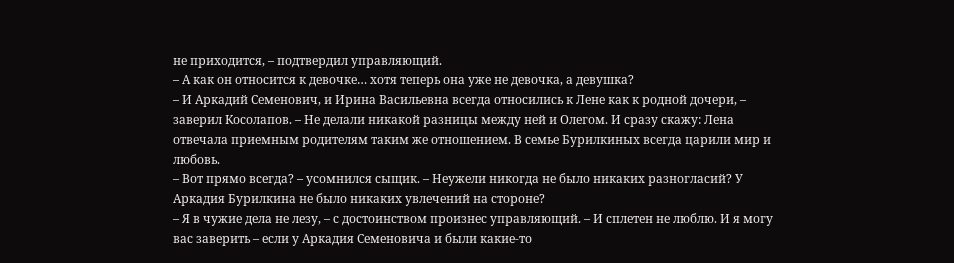не приходится, – подтвердил управляющий.
– А как он относится к девочке… хотя теперь она уже не девочка, а девушка?
– И Аркадий Семенович, и Ирина Васильевна всегда относились к Лене как к родной дочери, – заверил Косолапов. – Не делали никакой разницы между ней и Олегом. И сразу скажу: Лена отвечала приемным родителям таким же отношением. В семье Бурилкиных всегда царили мир и любовь.
– Вот прямо всегда? – усомнился сыщик. – Неужели никогда не было никаких разногласий? У Аркадия Бурилкина не было никаких увлечений на стороне?
– Я в чужие дела не лезу, – с достоинством произнес управляющий. – И сплетен не люблю. И я могу вас заверить – если у Аркадия Семеновича и были какие-то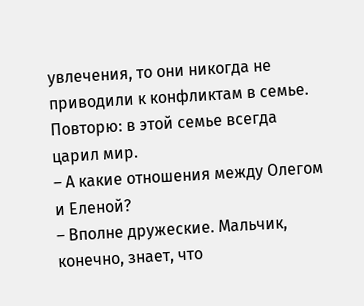увлечения, то они никогда не приводили к конфликтам в семье. Повторю: в этой семье всегда царил мир.
– А какие отношения между Олегом и Еленой?
– Вполне дружеские. Мальчик, конечно, знает, что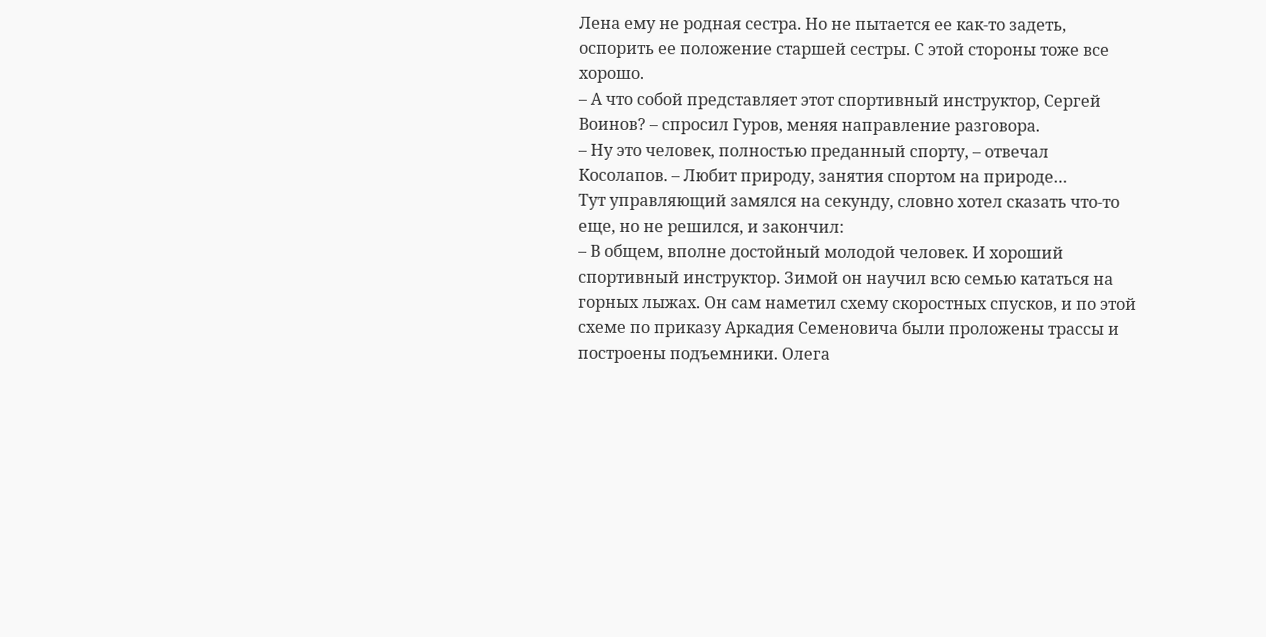Лена ему не родная сестра. Но не пытается ее как-то задеть, оспорить ее положение старшей сестры. С этой стороны тоже все хорошо.
– А что собой представляет этот спортивный инструктор, Сергей Воинов? – спросил Гуров, меняя направление разговора.
– Ну это человек, полностью преданный спорту, – отвечал Косолапов. – Любит природу, занятия спортом на природе…
Тут управляющий замялся на секунду, словно хотел сказать что-то еще, но не решился, и закончил:
– В общем, вполне достойный молодой человек. И хороший спортивный инструктор. Зимой он научил всю семью кататься на горных лыжах. Он сам наметил схему скоростных спусков, и по этой схеме по приказу Аркадия Семеновича были проложены трассы и построены подъемники. Олега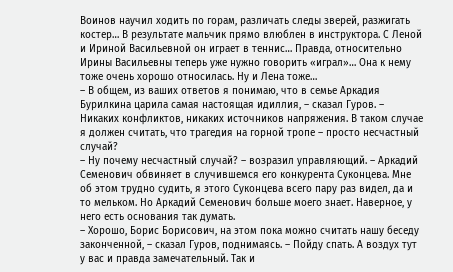Воинов научил ходить по горам, различать следы зверей, разжигать костер… В результате мальчик прямо влюблен в инструктора. С Леной и Ириной Васильевной он играет в теннис… Правда, относительно Ирины Васильевны теперь уже нужно говорить «играл»… Она к нему тоже очень хорошо относилась. Ну и Лена тоже…
– В общем, из ваших ответов я понимаю, что в семье Аркадия Бурилкина царила самая настоящая идиллия, – сказал Гуров. – Никаких конфликтов, никаких источников напряжения. В таком случае я должен считать, что трагедия на горной тропе – просто несчастный случай?
– Ну почему несчастный случай? – возразил управляющий. – Аркадий Семенович обвиняет в случившемся его конкурента Суконцева. Мне об этом трудно судить, я этого Суконцева всего пару раз видел, да и то мельком. Но Аркадий Семенович больше моего знает. Наверное, у него есть основания так думать.
– Хорошо, Борис Борисович, на этом пока можно считать нашу беседу законченной, – сказал Гуров, поднимаясь. – Пойду спать. А воздух тут у вас и правда замечательный. Так и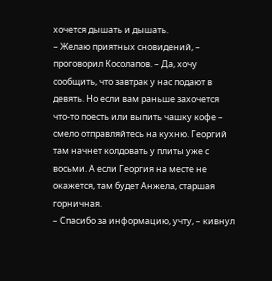хочется дышать и дышать.
– Желаю приятных сновидений, – проговорил Косолапов. – Да, хочу сообщить, что завтрак у нас подают в девять. Но если вам раньше захочется что-то поесть или выпить чашку кофе – смело отправляйтесь на кухню. Георгий там начнет колдовать у плиты уже с восьми. А если Георгия на месте не окажется, там будет Анжела, старшая горничная.
– Спасибо за информацию, учту, – кивнул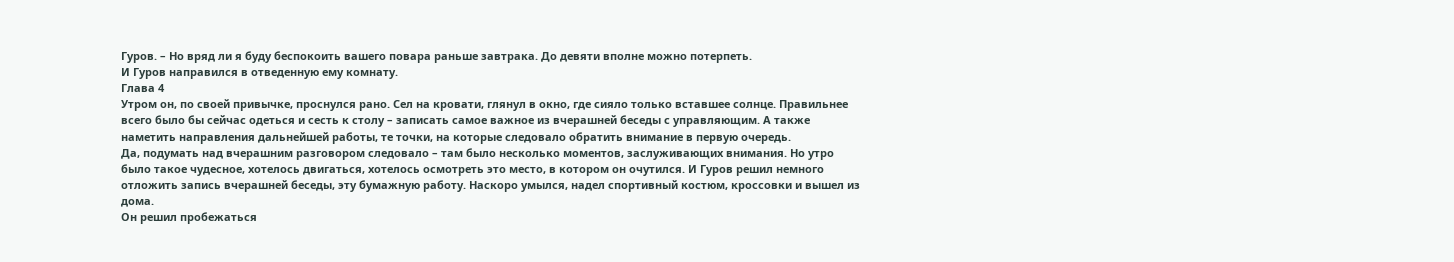Гуров. – Но вряд ли я буду беспокоить вашего повара раньше завтрака. До девяти вполне можно потерпеть.
И Гуров направился в отведенную ему комнату.
Глава 4
Утром он, по своей привычке, проснулся рано. Сел на кровати, глянул в окно, где сияло только вставшее солнце. Правильнее всего было бы сейчас одеться и сесть к столу – записать самое важное из вчерашней беседы с управляющим. А также наметить направления дальнейшей работы, те точки, на которые следовало обратить внимание в первую очередь.
Да, подумать над вчерашним разговором следовало – там было несколько моментов, заслуживающих внимания. Но утро было такое чудесное, хотелось двигаться, хотелось осмотреть это место, в котором он очутился. И Гуров решил немного отложить запись вчерашней беседы, эту бумажную работу. Наскоро умылся, надел спортивный костюм, кроссовки и вышел из дома.
Он решил пробежаться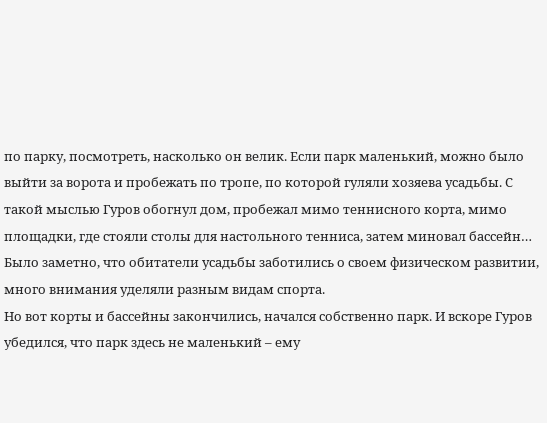по парку, посмотреть, насколько он велик. Если парк маленький, можно было выйти за ворота и пробежать по тропе, по которой гуляли хозяева усадьбы. С такой мыслью Гуров обогнул дом, пробежал мимо теннисного корта, мимо площадки, где стояли столы для настольного тенниса, затем миновал бассейн… Было заметно, что обитатели усадьбы заботились о своем физическом развитии, много внимания уделяли разным видам спорта.
Но вот корты и бассейны закончились, начался собственно парк. И вскоре Гуров убедился, что парк здесь не маленький – ему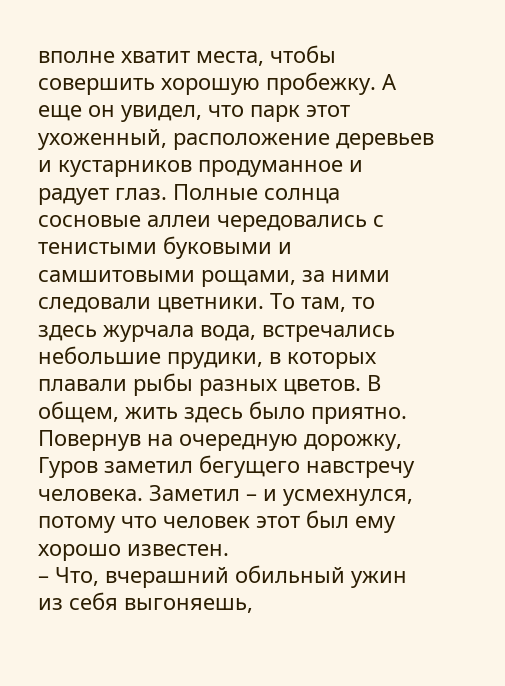вполне хватит места, чтобы совершить хорошую пробежку. А еще он увидел, что парк этот ухоженный, расположение деревьев и кустарников продуманное и радует глаз. Полные солнца сосновые аллеи чередовались с тенистыми буковыми и самшитовыми рощами, за ними следовали цветники. То там, то здесь журчала вода, встречались небольшие прудики, в которых плавали рыбы разных цветов. В общем, жить здесь было приятно.
Повернув на очередную дорожку, Гуров заметил бегущего навстречу человека. Заметил – и усмехнулся, потому что человек этот был ему хорошо известен.
– Что, вчерашний обильный ужин из себя выгоняешь,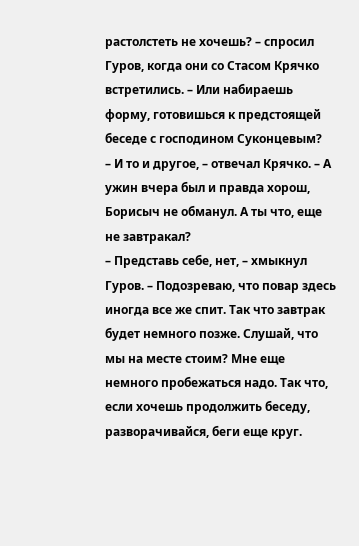растолстеть не хочешь? – спросил Гуров, когда они со Стасом Крячко встретились. – Или набираешь форму, готовишься к предстоящей беседе с господином Суконцевым?
– И то и другое, – отвечал Крячко. – А ужин вчера был и правда хорош, Борисыч не обманул. А ты что, еще не завтракал?
– Представь себе, нет, – хмыкнул Гуров. – Подозреваю, что повар здесь иногда все же спит. Так что завтрак будет немного позже. Слушай, что мы на месте стоим? Мне еще немного пробежаться надо. Так что, если хочешь продолжить беседу, разворачивайся, беги еще круг.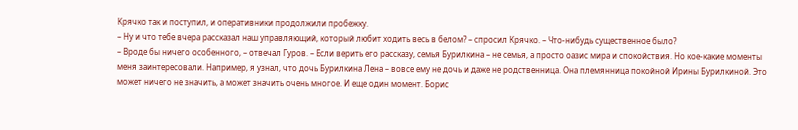Крячко так и поступил, и оперативники продолжили пробежку.
– Ну и что тебе вчера рассказал наш управляющий, который любит ходить весь в белом? – спросил Крячко. – Что-нибудь существенное было?
– Вроде бы ничего особенного, – отвечал Гуров. – Если верить его рассказу, семья Бурилкина – не семья, а просто оазис мира и спокойствия. Но кое-какие моменты меня заинтересовали. Например, я узнал, что дочь Бурилкина Лена – вовсе ему не дочь и даже не родственница. Она племянница покойной Ирины Бурилкиной. Это может ничего не значить, а может значить очень многое. И еще один момент. Борис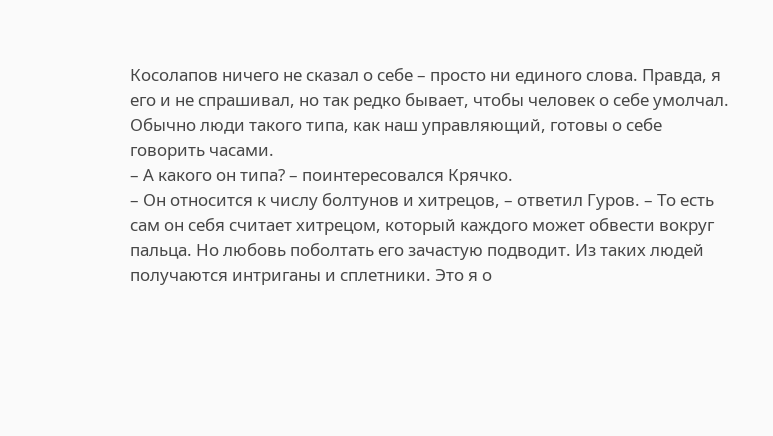Косолапов ничего не сказал о себе – просто ни единого слова. Правда, я его и не спрашивал, но так редко бывает, чтобы человек о себе умолчал. Обычно люди такого типа, как наш управляющий, готовы о себе говорить часами.
– А какого он типа? – поинтересовался Крячко.
– Он относится к числу болтунов и хитрецов, – ответил Гуров. – То есть сам он себя считает хитрецом, который каждого может обвести вокруг пальца. Но любовь поболтать его зачастую подводит. Из таких людей получаются интриганы и сплетники. Это я о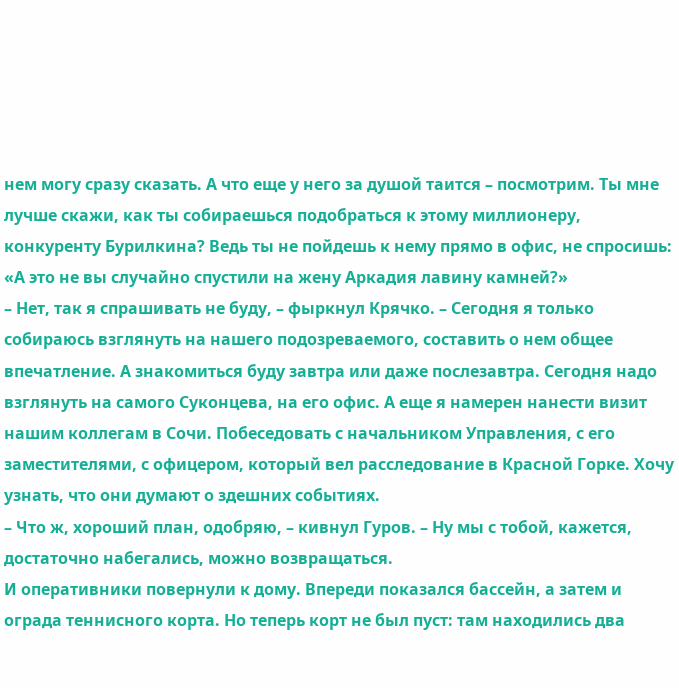нем могу сразу сказать. А что еще у него за душой таится – посмотрим. Ты мне лучше скажи, как ты собираешься подобраться к этому миллионеру, конкуренту Бурилкина? Ведь ты не пойдешь к нему прямо в офис, не спросишь: «А это не вы случайно спустили на жену Аркадия лавину камней?»
– Нет, так я спрашивать не буду, – фыркнул Крячко. – Сегодня я только собираюсь взглянуть на нашего подозреваемого, составить о нем общее впечатление. А знакомиться буду завтра или даже послезавтра. Сегодня надо взглянуть на самого Суконцева, на его офис. А еще я намерен нанести визит нашим коллегам в Сочи. Побеседовать с начальником Управления, с его заместителями, с офицером, который вел расследование в Красной Горке. Хочу узнать, что они думают о здешних событиях.
– Что ж, хороший план, одобряю, – кивнул Гуров. – Ну мы с тобой, кажется, достаточно набегались, можно возвращаться.
И оперативники повернули к дому. Впереди показался бассейн, а затем и ограда теннисного корта. Но теперь корт не был пуст: там находились два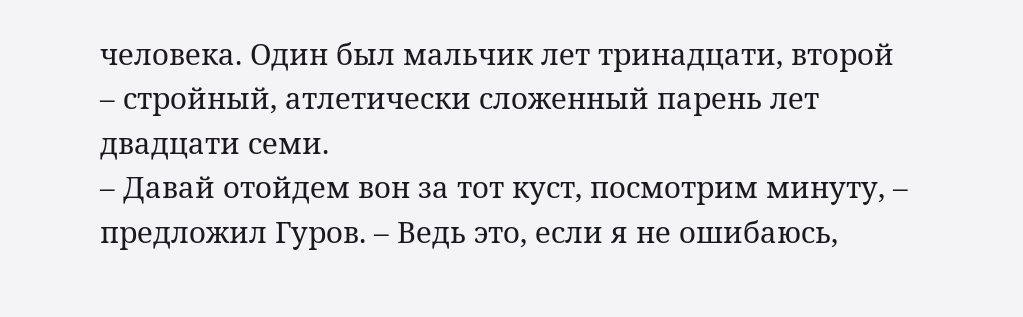человека. Один был мальчик лет тринадцати, второй – стройный, атлетически сложенный парень лет двадцати семи.
– Давай отойдем вон за тот куст, посмотрим минуту, – предложил Гуров. – Ведь это, если я не ошибаюсь,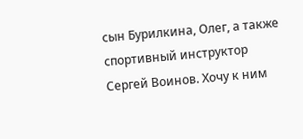сын Бурилкина, Олег, а также спортивный инструктор Сергей Воинов. Хочу к ним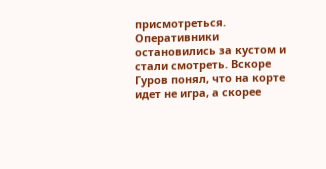присмотреться.
Оперативники остановились за кустом и стали смотреть. Вскоре Гуров понял, что на корте идет не игра, а скорее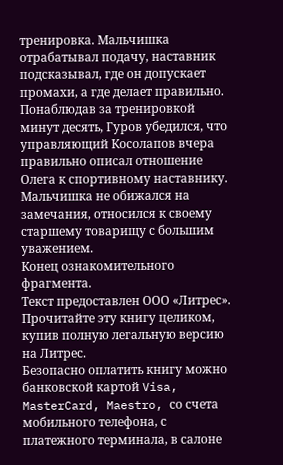тренировка. Мальчишка отрабатывал подачу, наставник подсказывал, где он допускает промахи, а где делает правильно. Понаблюдав за тренировкой минут десять, Гуров убедился, что управляющий Косолапов вчера правильно описал отношение Олега к спортивному наставнику. Мальчишка не обижался на замечания, относился к своему старшему товарищу с большим уважением.
Конец ознакомительного фрагмента.
Текст предоставлен ООО «Литрес».
Прочитайте эту книгу целиком, купив полную легальную версию на Литрес.
Безопасно оплатить книгу можно банковской картой Visa, MasterCard, Maestro, со счета мобильного телефона, с платежного терминала, в салоне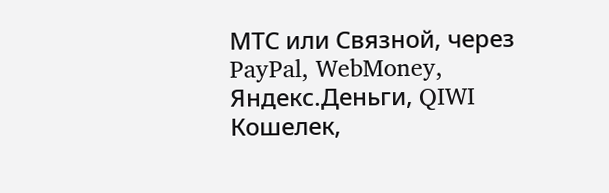МТС или Связной, через PayPal, WebMoney, Яндекс.Деньги, QIWI Кошелек,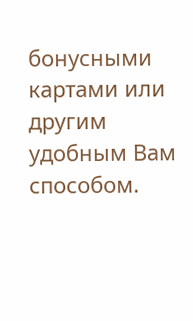бонусными картами или другим удобным Вам способом.